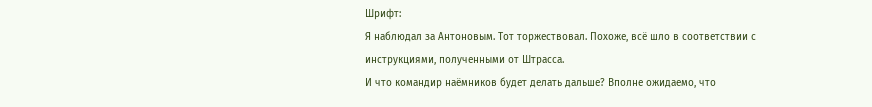Шрифт:
Я наблюдал за Антоновым. Тот торжествовал. Похоже, всё шло в соответствии с инструкциями, полученными от Штрасса.
И что командир наёмников будет делать дальше? Вполне ожидаемо, что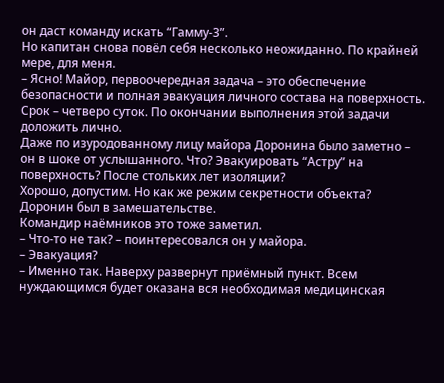он даст команду искать “Гамму-3”.
Но капитан снова повёл себя несколько неожиданно. По крайней мере, для меня.
– Ясно! Майор, первоочередная задача – это обеспечение безопасности и полная эвакуация личного состава на поверхность. Срок – четверо суток. По окончании выполнения этой задачи доложить лично.
Даже по изуродованному лицу майора Доронина было заметно – он в шоке от услышанного. Что? Эвакуировать “Астру” на поверхность? После стольких лет изоляции?
Хорошо, допустим. Но как же режим секретности объекта?
Доронин был в замешательстве.
Командир наёмников это тоже заметил.
– Что-то не так? – поинтересовался он у майора.
– Эвакуация?
– Именно так. Наверху развернут приёмный пункт. Всем нуждающимся будет оказана вся необходимая медицинская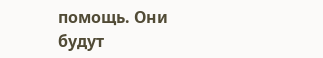помощь. Они будут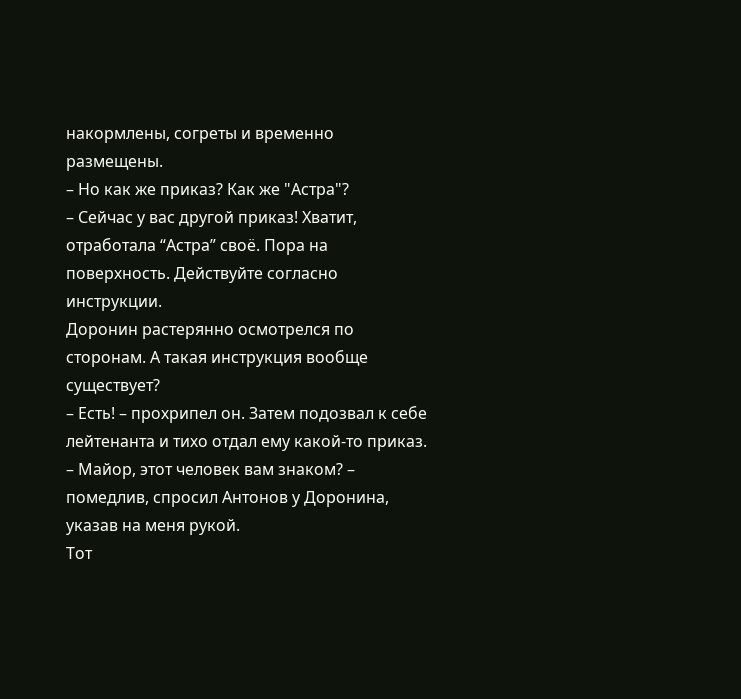накормлены, согреты и временно размещены.
– Но как же приказ? Как же "Астра"?
– Сейчас у вас другой приказ! Хватит, отработала “Астра” своё. Пора на поверхность. Действуйте согласно инструкции.
Доронин растерянно осмотрелся по сторонам. А такая инструкция вообще существует?
– Есть! – прохрипел он. Затем подозвал к себе лейтенанта и тихо отдал ему какой-то приказ.
– Майор, этот человек вам знаком? – помедлив, спросил Антонов у Доронина, указав на меня рукой.
Тот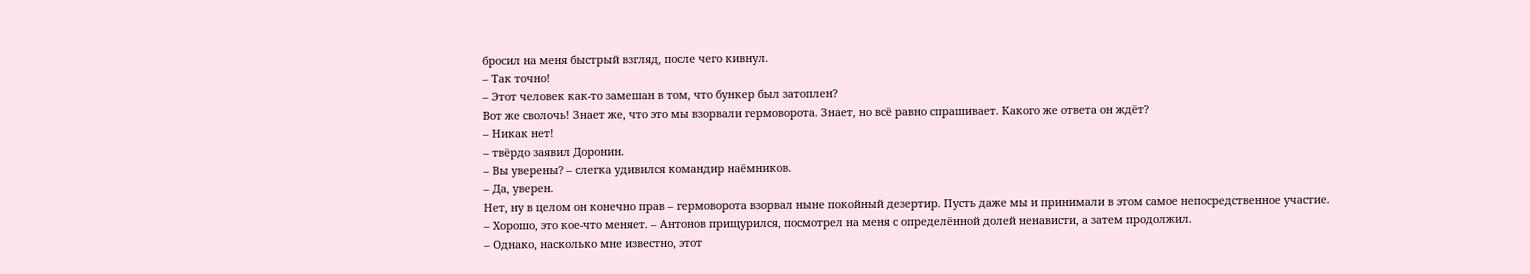бросил на меня быстрый взгляд, после чего кивнул.
– Так точно!
– Этот человек как-то замешан в том, что бункер был затоплен?
Вот же сволочь! Знает же, что это мы взорвали гермоворота. Знает, но всё равно спрашивает. Какого же ответа он ждёт?
– Никак нет!
– твёрдо заявил Доронин.
– Вы уверены? – слегка удивился командир наёмников.
– Да, уверен.
Нет, ну в целом он конечно прав – гермоворота взорвал ныне покойный дезертир. Пусть даже мы и принимали в этом самое непосредственное участие.
– Хорошо, это кое-что меняет. – Антонов прищурился, посмотрел на меня с определённой долей ненависти, а затем продолжил.
– Однако, насколько мне известно, этот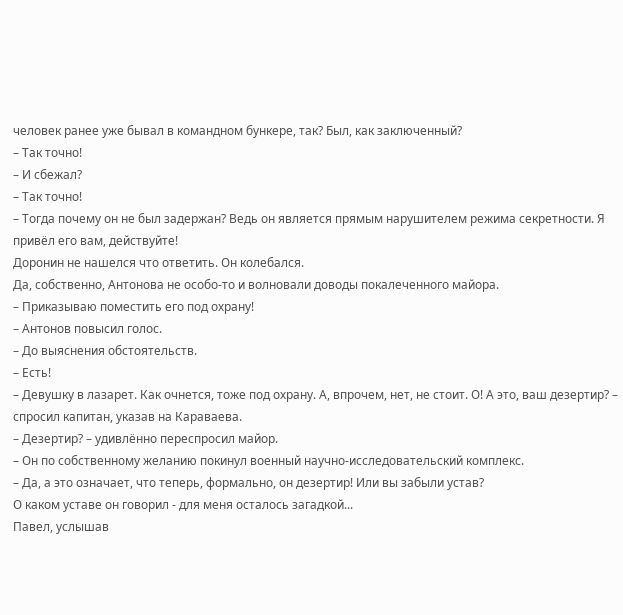человек ранее уже бывал в командном бункере, так? Был, как заключенный?
– Так точно!
– И сбежал?
– Так точно!
– Тогда почему он не был задержан? Ведь он является прямым нарушителем режима секретности. Я привёл его вам, действуйте!
Доронин не нашелся что ответить. Он колебался.
Да, собственно, Антонова не особо-то и волновали доводы покалеченного майора.
– Приказываю поместить его под охрану!
– Антонов повысил голос.
– До выяснения обстоятельств.
– Есть!
– Девушку в лазарет. Как очнется, тоже под охрану. А, впрочем, нет, не стоит. О! А это, ваш дезертир? – спросил капитан, указав на Караваева.
– Дезертир? – удивлённо переспросил майор.
– Он по собственному желанию покинул военный научно-исследовательский комплекс.
– Да, а это означает, что теперь, формально, он дезертир! Или вы забыли устав?
О каком уставе он говорил - для меня осталось загадкой...
Павел, услышав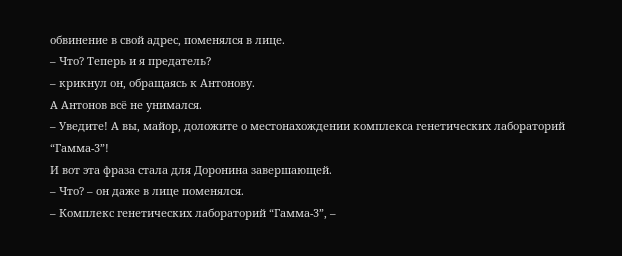обвинение в свой адрес, поменялся в лице.
– Что? Теперь и я предатель?
– крикнул он, обращаясь к Антонову.
А Антонов всё не унимался.
– Уведите! А вы, майор, доложите о местонахождении комплекса генетических лабораторий “Гамма-3”!
И вот эта фраза стала для Доронина завершающей.
– Что? – он даже в лице поменялся.
– Комплекс генетических лабораторий “Гамма-3”, –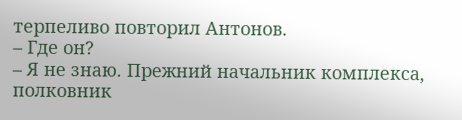терпеливо повторил Антонов.
– Где он?
– Я не знаю. Прежний начальник комплекса, полковник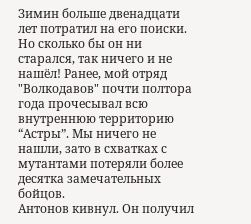Зимин больше двенадцати лет потратил на его поиски. Но сколько бы он ни старался, так ничего и не нашёл! Ранее, мой отряд "Волкодавов" почти полтора года прочесывал всю внутреннюю территорию “Астры”. Мы ничего не нашли, зато в схватках с мутантами потеряли более десятка замечательных бойцов.
Антонов кивнул. Он получил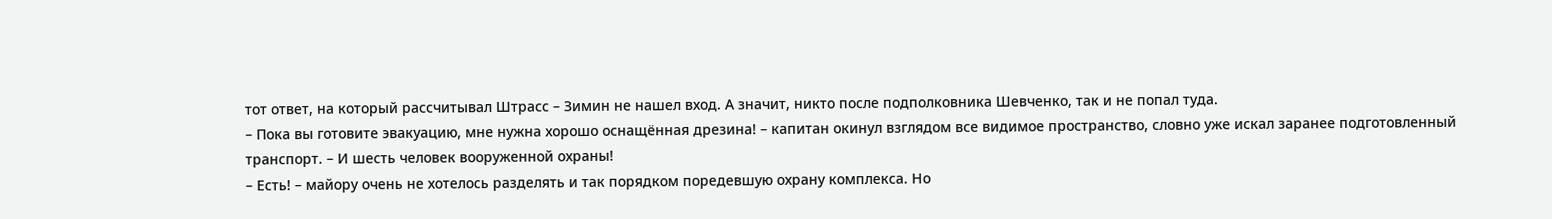тот ответ, на который рассчитывал Штрасс – Зимин не нашел вход. А значит, никто после подполковника Шевченко, так и не попал туда.
– Пока вы готовите эвакуацию, мне нужна хорошо оснащённая дрезина! – капитан окинул взглядом все видимое пространство, словно уже искал заранее подготовленный транспорт. – И шесть человек вооруженной охраны!
– Есть! – майору очень не хотелось разделять и так порядком поредевшую охрану комплекса. Но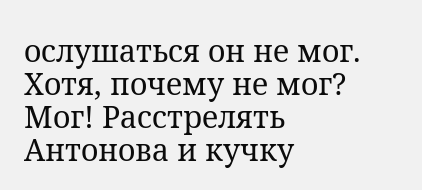ослушаться он не мог. Хотя, почему не мог? Мог! Расстрелять Антонова и кучку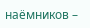наёмников –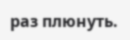раз плюнуть.